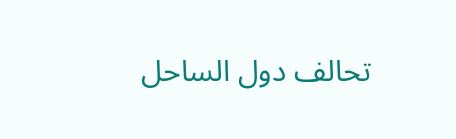تحالف دول الساحل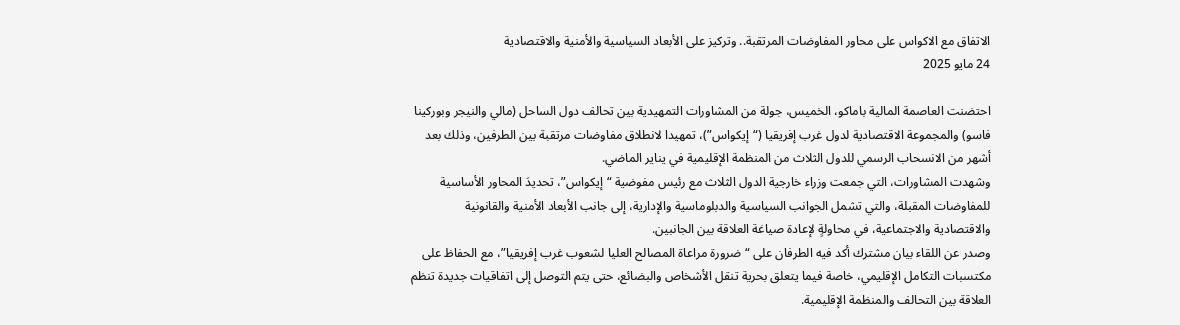الاتفاق مع الاكواس على محاور المفاوضات المرتقبة.. وتركيز على الأبعاد السياسية والأمنية والاقتصادية
24 مايو 2025

احتضنت العاصمة المالية باماكو، الخميس، جولة من المشاورات التمهيدية بين تحالف دول الساحل (مالي والنيجر وبوركينا فاسو) والمجموعة الاقتصادية لدول غرب إفريقيا (“إيكواس”)، تمهيدا لانطلاق مفاوضات مرتقبة بين الطرفين، وذلك بعد أشهر من الانسحاب الرسمي للدول الثلاث من المنظمة الإقليمية في يناير الماضي.
وشهدت المشاورات، التي جمعت وزراء خارجية الدول الثلاث مع رئيس مفوضية “إيكواس”، تحديدَ المحاور الأساسية للمفاوضات المقبلة، والتي تشمل الجوانب السياسية والدبلوماسية والإدارية، إلى جانب الأبعاد الأمنية والقانونية والاقتصادية والاجتماعية، في محاولةٍ لإعادة صياغة العلاقة بين الجانبين.
وصدر عن اللقاء بيان مشترك أكد فيه الطرفان على “ضرورة مراعاة المصالح العليا لشعوب غرب إفريقيا”، مع الحفاظ على مكتسبات التكامل الإقليمي، خاصة فيما يتعلق بحرية تنقل الأشخاص والبضائع، حتى يتم التوصل إلى اتفاقيات جديدة تنظم العلاقة بين التحالف والمنظمة الإقليمية.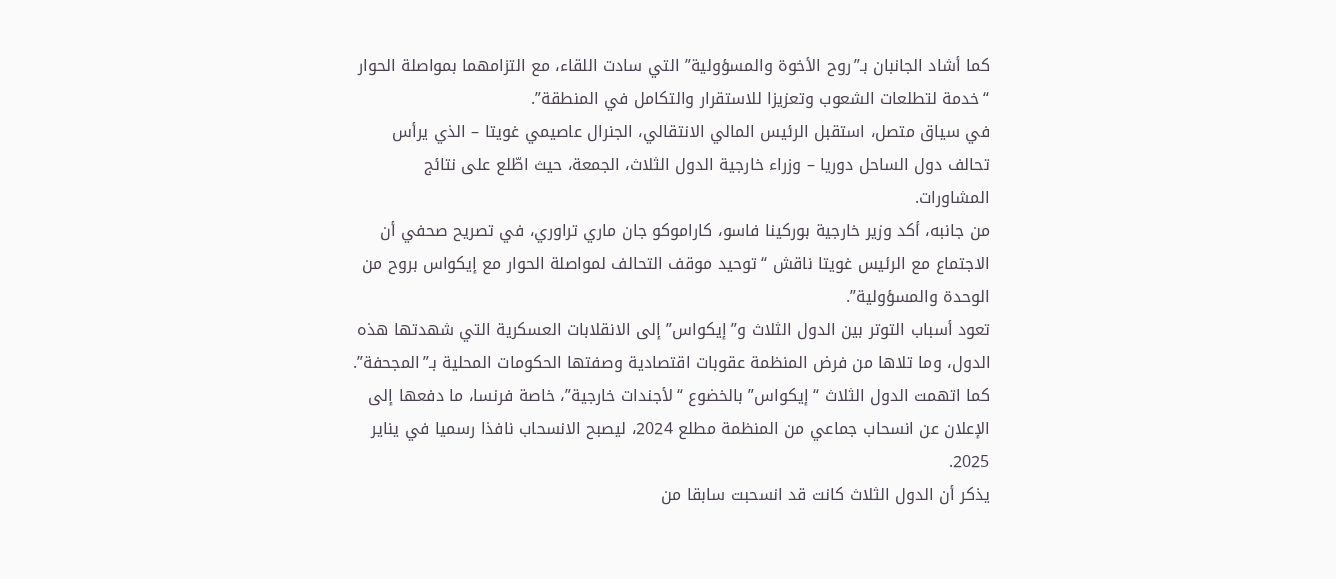كما أشاد الجانبان بـ”روح الأخوة والمسؤولية” التي سادت اللقاء، مع التزامهما بمواصلة الحوار “خدمة لتطلعات الشعوب وتعزيزا للاستقرار والتكامل في المنطقة”.
في سياق متصل، استقبل الرئيس المالي الانتقالي، الجنرال عاصيمي غويتا – الذي يرأس تحالف دول الساحل دوريا – وزراء خارجية الدول الثلاث، الجمعة، حيث اطّلع على نتائج المشاورات.
من جانبه، أكد وزير خارجية بوركينا فاسو، كاراموكو جان ماري تراوري، في تصريح صحفي أن الاجتماع مع الرئيس غويتا ناقش “توحيد موقف التحالف لمواصلة الحوار مع إيكواس بروح من الوحدة والمسؤولية”.
تعود أسباب التوتر بين الدول الثلاث و”إيكواس” إلى الانقلابات العسكرية التي شهدتها هذه الدول، وما تلاها من فرض المنظمة عقوبات اقتصادية وصفتها الحكومات المحلية بـ”المجحفة”.
كما اتهمت الدول الثلاث “إيكواس” بالخضوع “لأجندات خارجية”، خاصة فرنسا، ما دفعها إلى الإعلان عن انسحاب جماعي من المنظمة مطلع 2024، ليصبح الانسحاب نافذا رسميا في يناير 2025.
يذكر أن الدول الثلاث كانت قد انسحبت سابقا من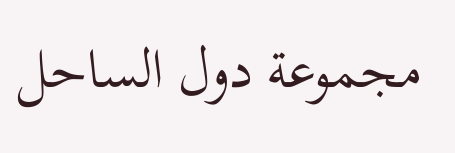مجموعة دول الساحل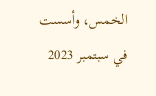الخمس، وأسست في سبتمبر 2023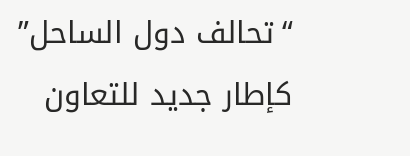“تحالف دول الساحل” كإطار جديد للتعاون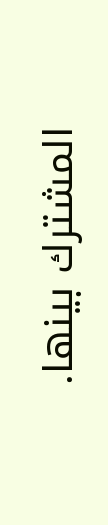المشترك بينها.